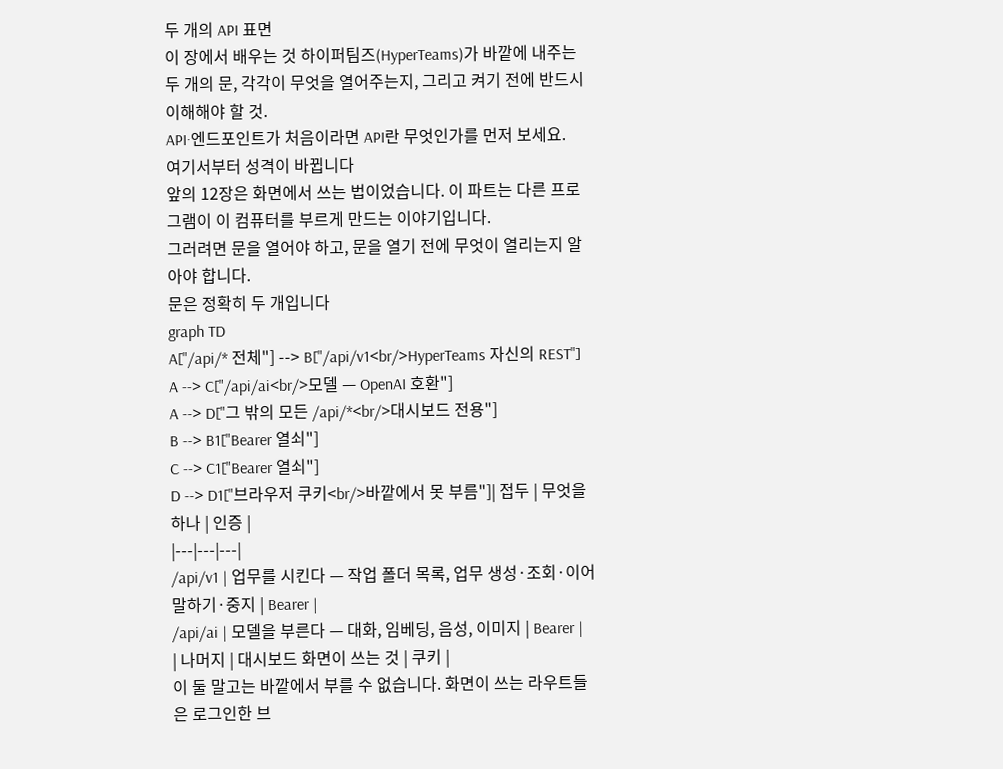두 개의 API 표면
이 장에서 배우는 것 하이퍼팀즈(HyperTeams)가 바깥에 내주는 두 개의 문, 각각이 무엇을 열어주는지, 그리고 켜기 전에 반드시 이해해야 할 것.
API·엔드포인트가 처음이라면 API란 무엇인가를 먼저 보세요.
여기서부터 성격이 바뀝니다
앞의 12장은 화면에서 쓰는 법이었습니다. 이 파트는 다른 프로그램이 이 컴퓨터를 부르게 만드는 이야기입니다.
그러려면 문을 열어야 하고, 문을 열기 전에 무엇이 열리는지 알아야 합니다.
문은 정확히 두 개입니다
graph TD
A["/api/* 전체"] --> B["/api/v1<br/>HyperTeams 자신의 REST"]
A --> C["/api/ai<br/>모델 — OpenAI 호환"]
A --> D["그 밖의 모든 /api/*<br/>대시보드 전용"]
B --> B1["Bearer 열쇠"]
C --> C1["Bearer 열쇠"]
D --> D1["브라우저 쿠키<br/>바깥에서 못 부름"]| 접두 | 무엇을 하나 | 인증 |
|---|---|---|
/api/v1 | 업무를 시킨다 — 작업 폴더 목록, 업무 생성·조회·이어말하기·중지 | Bearer |
/api/ai | 모델을 부른다 — 대화, 임베딩, 음성, 이미지 | Bearer |
| 나머지 | 대시보드 화면이 쓰는 것 | 쿠키 |
이 둘 말고는 바깥에서 부를 수 없습니다. 화면이 쓰는 라우트들은 로그인한 브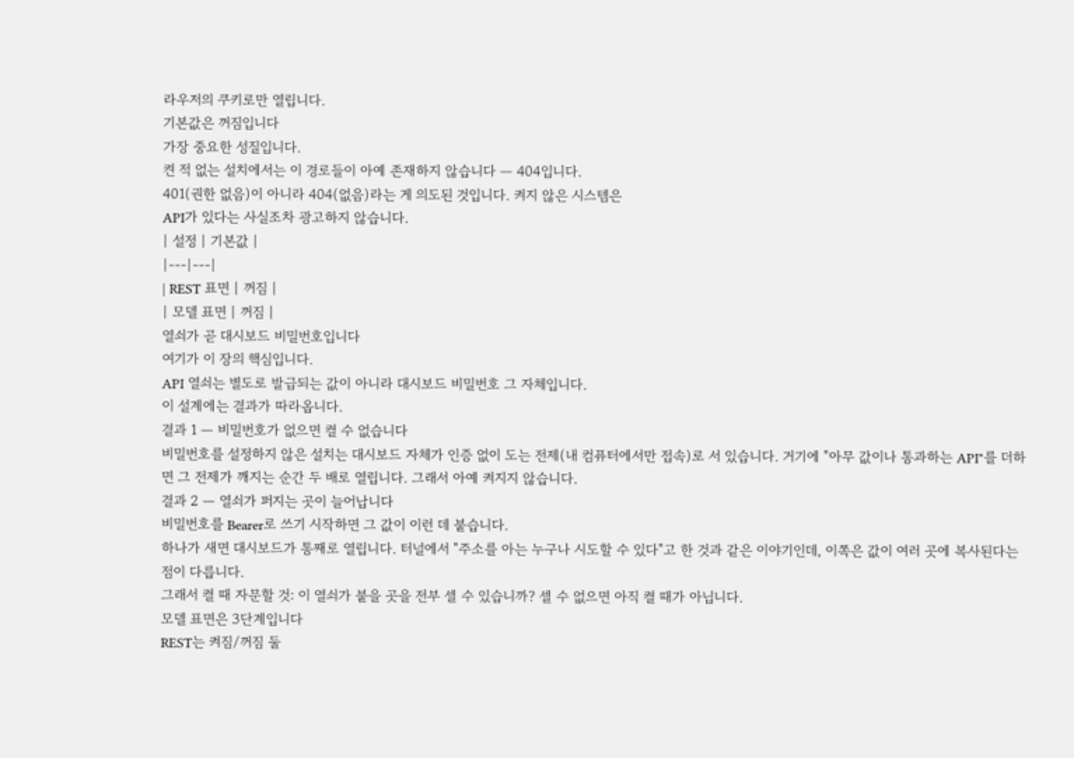라우저의 쿠키로만 열립니다.
기본값은 꺼짐입니다
가장 중요한 성질입니다.
켠 적 없는 설치에서는 이 경로들이 아예 존재하지 않습니다 — 404입니다.
401(권한 없음)이 아니라 404(없음)라는 게 의도된 것입니다. 켜지 않은 시스템은
API가 있다는 사실조차 광고하지 않습니다.
| 설정 | 기본값 |
|---|---|
| REST 표면 | 꺼짐 |
| 모델 표면 | 꺼짐 |
열쇠가 곧 대시보드 비밀번호입니다
여기가 이 장의 핵심입니다.
API 열쇠는 별도로 발급되는 값이 아니라 대시보드 비밀번호 그 자체입니다.
이 설계에는 결과가 따라옵니다.
결과 1 — 비밀번호가 없으면 켤 수 없습니다
비밀번호를 설정하지 않은 설치는 대시보드 자체가 인증 없이 도는 전제(내 컴퓨터에서만 접속)로 서 있습니다. 거기에 "아무 값이나 통과하는 API"를 더하면 그 전제가 깨지는 순간 두 배로 열립니다. 그래서 아예 켜지지 않습니다.
결과 2 — 열쇠가 퍼지는 곳이 늘어납니다
비밀번호를 Bearer로 쓰기 시작하면 그 값이 이런 데 붙습니다.
하나가 새면 대시보드가 통째로 열립니다. 터널에서 "주소를 아는 누구나 시도할 수 있다"고 한 것과 같은 이야기인데, 이쪽은 값이 여러 곳에 복사된다는 점이 다릅니다.
그래서 켤 때 자문할 것: 이 열쇠가 붙을 곳을 전부 셀 수 있습니까? 셀 수 없으면 아직 켤 때가 아닙니다.
모델 표면은 3단계입니다
REST는 켜짐/꺼짐 둘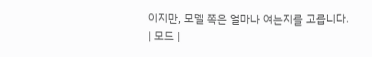이지만, 모델 쪽은 얼마나 여는지를 고릅니다.
| 모드 |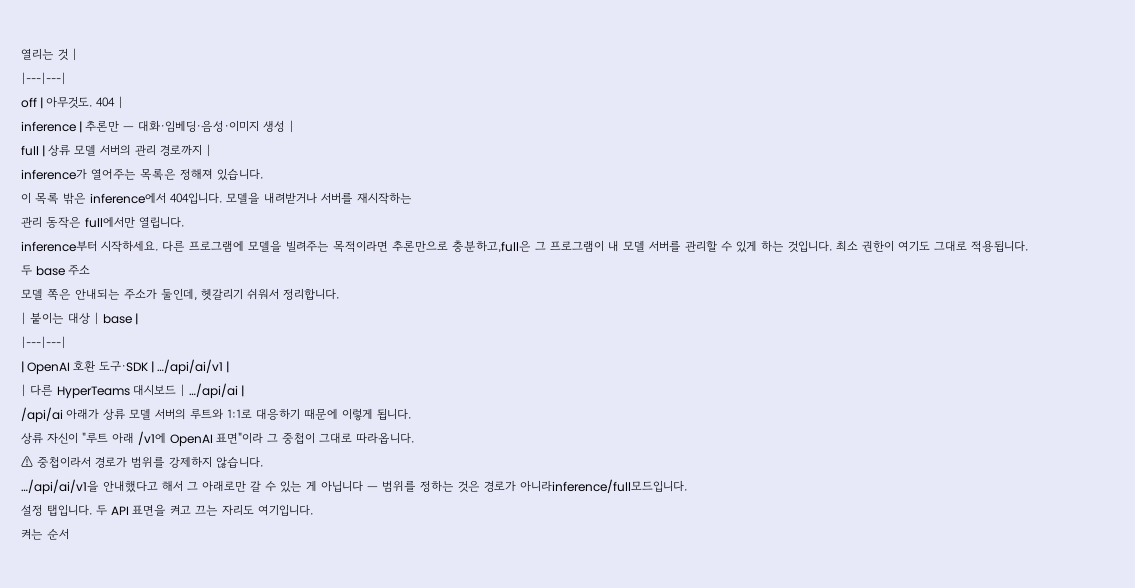열리는 것 |
|---|---|
off | 아무것도. 404 |
inference | 추론만 — 대화·임베딩·음성·이미지 생성 |
full | 상류 모델 서버의 관리 경로까지 |
inference가 열어주는 목록은 정해져 있습니다.
이 목록 밖은 inference에서 404입니다. 모델을 내려받거나 서버를 재시작하는
관리 동작은 full에서만 열립니다.
inference부터 시작하세요. 다른 프로그램에 모델을 빌려주는 목적이라면 추론만으로 충분하고,full은 그 프로그램이 내 모델 서버를 관리할 수 있게 하는 것입니다. 최소 권한이 여기도 그대로 적용됩니다.
두 base 주소
모델 쪽은 안내되는 주소가 둘인데, 헷갈리기 쉬워서 정리합니다.
| 붙이는 대상 | base |
|---|---|
| OpenAI 호환 도구·SDK | …/api/ai/v1 |
| 다른 HyperTeams 대시보드 | …/api/ai |
/api/ai 아래가 상류 모델 서버의 루트와 1:1로 대응하기 때문에 이렇게 됩니다.
상류 자신이 "루트 아래 /v1에 OpenAI 표면"이라 그 중첩이 그대로 따라옵니다.
⚠ 중첩이라서 경로가 범위를 강제하지 않습니다.
…/api/ai/v1을 안내했다고 해서 그 아래로만 갈 수 있는 게 아닙니다 — 범위를 정하는 것은 경로가 아니라inference/full모드입니다.
설정 탭입니다. 두 API 표면을 켜고 끄는 자리도 여기입니다.
켜는 순서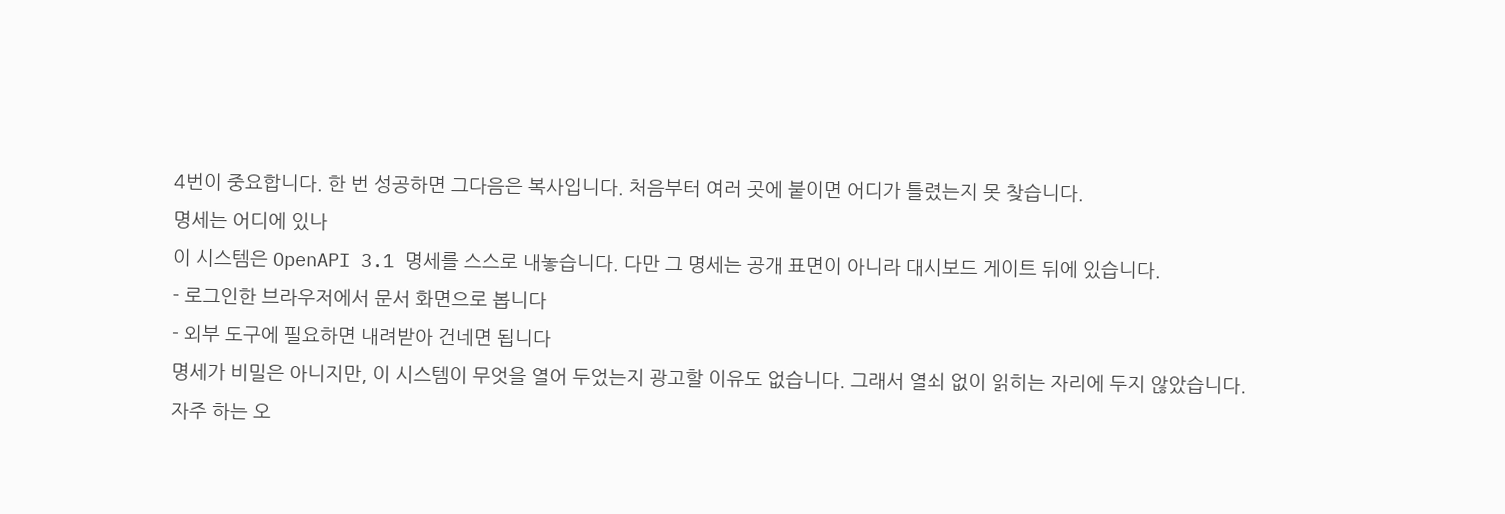4번이 중요합니다. 한 번 성공하면 그다음은 복사입니다. 처음부터 여러 곳에 붙이면 어디가 틀렸는지 못 찾습니다.
명세는 어디에 있나
이 시스템은 OpenAPI 3.1 명세를 스스로 내놓습니다. 다만 그 명세는 공개 표면이 아니라 대시보드 게이트 뒤에 있습니다.
- 로그인한 브라우저에서 문서 화면으로 봅니다
- 외부 도구에 필요하면 내려받아 건네면 됩니다
명세가 비밀은 아니지만, 이 시스템이 무엇을 열어 두었는지 광고할 이유도 없습니다. 그래서 열쇠 없이 읽히는 자리에 두지 않았습니다.
자주 하는 오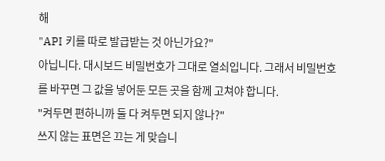해
"API 키를 따로 발급받는 것 아닌가요?"
아닙니다. 대시보드 비밀번호가 그대로 열쇠입니다. 그래서 비밀번호를 바꾸면 그 값을 넣어둔 모든 곳을 함께 고쳐야 합니다.
"켜두면 편하니까 둘 다 켜두면 되지 않나?"
쓰지 않는 표면은 끄는 게 맞습니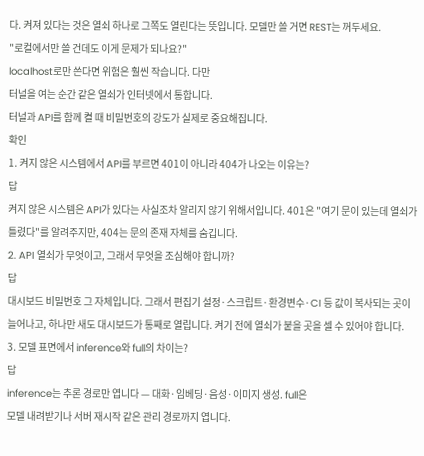다. 켜져 있다는 것은 열쇠 하나로 그쪽도 열린다는 뜻입니다. 모델만 쓸 거면 REST는 꺼두세요.
"로컬에서만 쓸 건데도 이게 문제가 되나요?"
localhost로만 쓴다면 위험은 훨씬 작습니다. 다만
터널을 여는 순간 같은 열쇠가 인터넷에서 통합니다.
터널과 API를 함께 켤 때 비밀번호의 강도가 실제로 중요해집니다.
확인
1. 켜지 않은 시스템에서 API를 부르면 401이 아니라 404가 나오는 이유는?
답
켜지 않은 시스템은 API가 있다는 사실조차 알리지 않기 위해서입니다. 401은 "여기 문이 있는데 열쇠가 틀렸다"를 알려주지만, 404는 문의 존재 자체를 숨깁니다.
2. API 열쇠가 무엇이고, 그래서 무엇을 조심해야 합니까?
답
대시보드 비밀번호 그 자체입니다. 그래서 편집기 설정·스크립트·환경변수·CI 등 값이 복사되는 곳이 늘어나고, 하나만 새도 대시보드가 통째로 열립니다. 켜기 전에 열쇠가 붙을 곳을 셀 수 있어야 합니다.
3. 모델 표면에서 inference와 full의 차이는?
답
inference는 추론 경로만 엽니다 — 대화·임베딩·음성·이미지 생성. full은
모델 내려받기나 서버 재시작 같은 관리 경로까지 엽니다.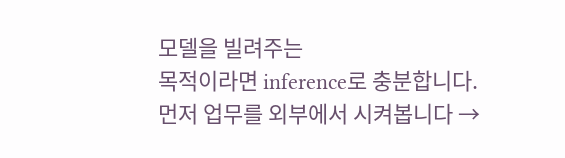모델을 빌려주는
목적이라면 inference로 충분합니다.
먼저 업무를 외부에서 시켜봅니다 →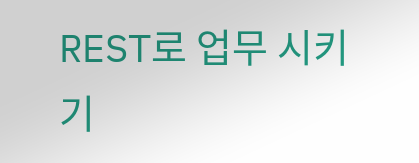REST로 업무 시키기